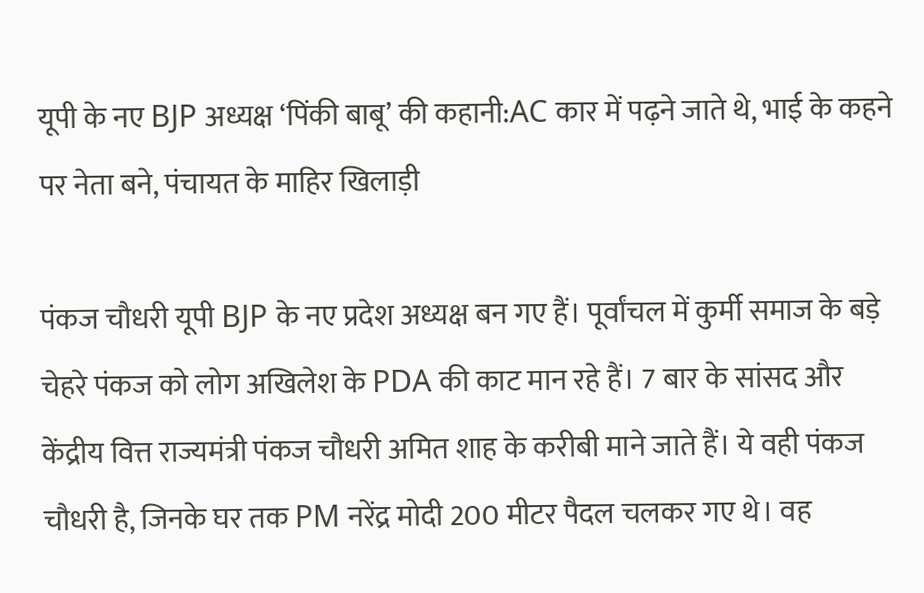यूपी के नए BJP अध्यक्ष ‘पिंकी बाबू’ की कहानी:AC कार में पढ़ने जाते थे, भाई के कहने पर नेता बने, पंचायत के माहिर खिलाड़ी

पंकज चौधरी यूपी BJP के नए प्रदेश अध्यक्ष बन गए हैं। पूर्वांचल में कुर्मी समाज के बड़े चेहरे पंकज को लोग अखिलेश के PDA की काट मान रहे हैं। 7 बार के सांसद और केंद्रीय वित्त राज्यमंत्री पंकज चौधरी अमित शाह के करीबी माने जाते हैं। ये वही पंकज चौधरी है, जिनके घर तक PM नरेंद्र मोदी 200 मीटर पैदल चलकर गए थे। वह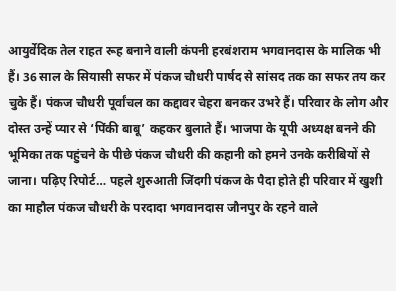आयुर्वेदिक तेल राहत रूह बनाने वाली कंपनी हरबंशराम भगवानदास के मालिक भी हैं। 36 साल के सियासी सफर में पंकज चौधरी पार्षद से सांसद तक का सफर तय कर चुके हैं। पंकज चौधरी पूर्वांचल का कद्दावर चेहरा बनकर उभरे हैं। परिवार के लोग और दोस्त उन्हें प्यार से ‘पिंकी बाबू’ कहकर बुलाते हैं। भाजपा के यूपी अध्यक्ष बनने की भूमिका तक पहुंचने के पीछे पंकज चौधरी की कहानी को हमने उनके करीबियों से जाना। पढ़िए रिपोर्ट… पहले शुरुआती जिंदगी पंकज के पैदा होते ही परिवार में खुशी का माहौल पंकज चौधरी के परदादा भगवानदास जौनपुर के रहने वाले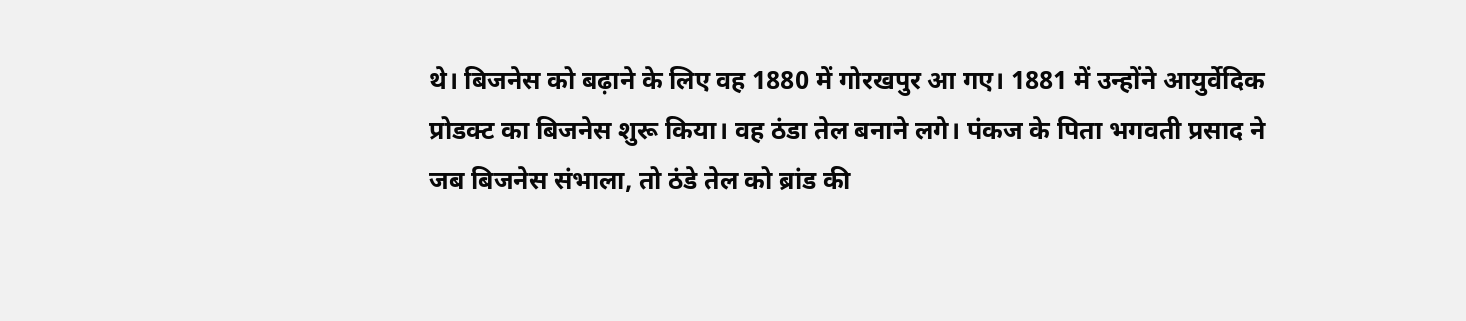थे। बिजनेस को बढ़ाने के लिए वह 1880 में गोरखपुर आ गए। 1881 में उन्होंने आयुर्वेदिक प्रोडक्ट का बिजनेस शुरू किया। वह ठंडा तेल बनाने लगे। पंकज के पिता भगवती प्रसाद ने जब बिजनेस संभाला, तो ठंडे तेल को ब्रांड की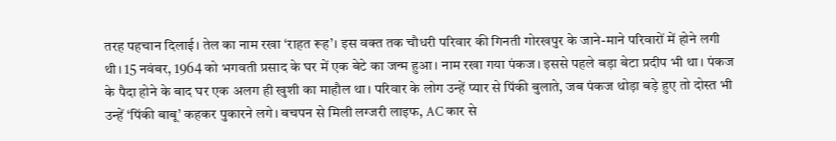तरह पहचान दिलाई। तेल का नाम रखा ‘राहत रूह’। इस वक्त तक चौधरी परिवार की गिनती गोरखपुर के जाने-माने परिवारों में होने लगी थी। 15 नवंबर, 1964 को भगवती प्रसाद के घर में एक बेटे का जन्म हुआ। नाम रखा गया पंकज। इससे पहले बड़ा बेटा प्रदीप भी था। पंकज के पैदा होने के बाद घर एक अलग ही खुशी का माहौल था। परिवार के लोग उन्हें प्यार से पिंकी बुलाते, जब पंकज थोड़ा बड़े हुए तो दोस्त भी उन्हें ‘पिंकी बाबू’ कहकर पुकारने लगे। बचपन से मिली लग्जरी लाइफ, AC कार से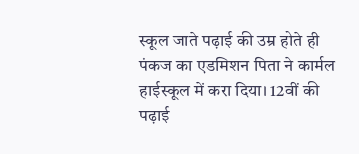स्कूल जाते पढ़ाई की उम्र होते ही पंकज का एडमिशन पिता ने कार्मल हाईस्कूल में करा दिया। 12वीं की पढ़ाई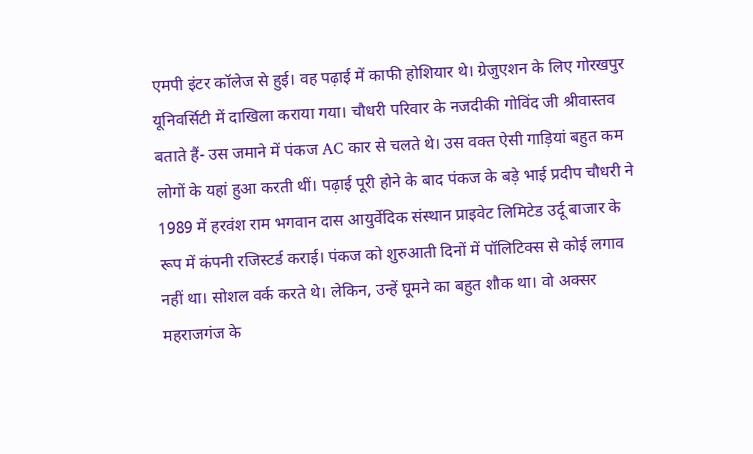एमपी इंटर कॉलेज से हुई। वह पढ़ाई में काफी होशियार थे। ग्रेजुएशन के लिए गोरखपुर यूनिवर्सिटी में दाखिला कराया गया। चौधरी परिवार के नजदीकी गोविंद जी श्रीवास्तव बताते हैं- उस जमाने में पंकज AC कार से चलते थे। उस वक्त ऐसी गाड़ियां बहुत कम लोगों के यहां हुआ करती थीं। पढ़ाई पूरी होने के बाद पंकज के बड़े भाई प्रदीप चौधरी ने 1989 में हरवंश राम भगवान दास आयुर्वेदिक संस्थान प्राइवेट लिमिटेड उर्दू बाजार के रूप में कंपनी रजिस्टर्ड कराई। पंकज को शुरुआती दिनों में पॉलिटिक्स से कोई लगाव नहीं था। सोशल वर्क करते थे। लेकिन, उन्हें घूमने का बहुत शौक था। वो अक्सर महराजगंज के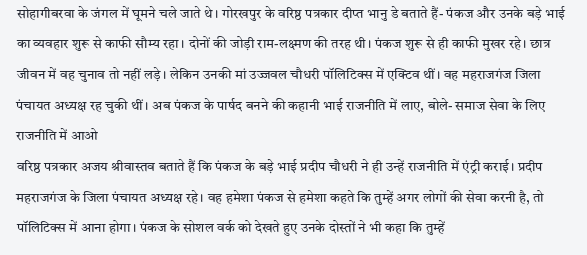सोहागीबरवा के जंगल में घूमने चले जाते थे। गोरखपुर के वरिष्ठ पत्रकार दीप्त भानु डे बताते हैं- पंकज और उनके बड़े भाई का व्यवहार शुरू से काफी सौम्य रहा। दोनों की जोड़ी राम-लक्ष्मण की तरह थी। पंकज शुरू से ही काफी मुखर रहे। छात्र जीवन में वह चुनाव तो नहीं लड़े। लेकिन उनकी मां उज्जवल चौधरी पॉलिटिक्स में एक्टिव थीं। वह महराजगंज जिला पंचायत अध्यक्ष रह चुकी थीं। अब पंकज के पार्षद बनने की कहानी भाई राजनीति में लाए, बोले- समाज सेवा के लिए राजनीति में आओ
वरिष्ठ पत्रकार अजय श्रीवास्तव बताते हैं कि पंकज के बड़े भाई प्रदीप चौधरी ने ही उन्हें राजनीति में एंट्री कराई। प्रदीप महराजगंज के जिला पंचायत अध्यक्ष रहे। वह हमेशा पंकज से हमेशा कहते कि तुम्हें अगर लोगों की सेवा करनी है, तो पॉलिटिक्स में आना होगा। पंकज के सोशल वर्क को देखते हुए उनके दोस्तों ने भी कहा कि तुम्हें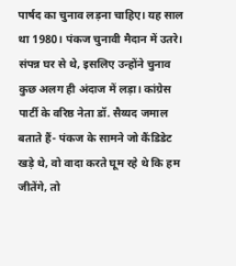पार्षद का चुनाव लड़ना चाहिए। यह साल था 1980। पंकज चुनावी मैदान में उतरे। संपन्न घर से थे, इसलिए उन्होंने चुनाव कुछ अलग ही अंदाज में लड़ा। कांग्रेस पार्टी के वरिष्ठ नेता डॉ. सैय्यद जमाल बताते हैं- पंकज के सामने जो कैंडिडेट खड़े थे, वो वादा करते घूम रहे थे कि हम जीतेंगे, तो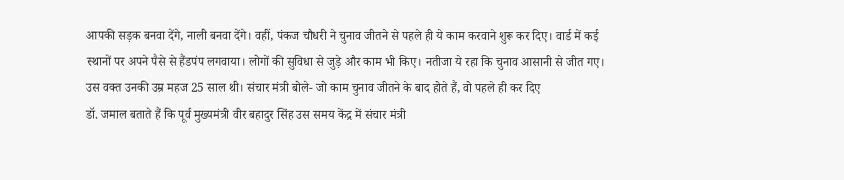आपकी सड़क बनवा देंगे, नाली बनवा देंगे। वहीं, पंकज चौधरी ने चुनाव जीतने से पहले ही ये काम करवाने शुरू कर दिए। वार्ड में कई स्थानों पर अपने पैसे से हैंडपंप लगवाया। लोगों की सुविधा से जुड़े और काम भी किए। नतीजा ये रहा कि चुनाव आसानी से जीत गए। उस वक्त उनकी उम्र महज 25 साल थी। संचार मंत्री बोले- जो काम चुनाव जीतने के बाद होते हैं, वो पहले ही कर दिए
डॉ. जमाल बताते हैं कि पूर्व मुख्यमंत्री वीर बहादुर सिंह उस समय केंद्र में संचार मंत्री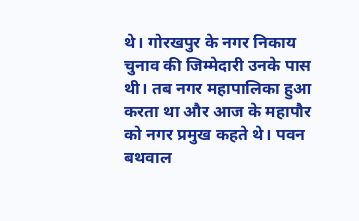थे। गोरखपुर के नगर निकाय चुनाव की जिम्मेदारी उनके पास थी। तब नगर महापालिका हुआ करता था और आज के महापौर को नगर प्रमुख कहते थे। पवन बथवाल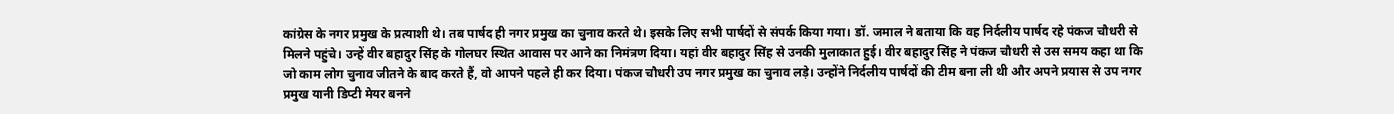कांग्रेस के नगर प्रमुख के प्रत्याशी थे। तब पार्षद ही नगर प्रमुख का चुनाव करते थे। इसके लिए सभी पार्षदों से संपर्क किया गया। डॉ. जमाल ने बताया कि वह निर्दलीय पार्षद रहे पंकज चौधरी से मिलने पहुंचे। उन्हें वीर बहादुर सिंह के गोलघर स्थित आवास पर आने का निमंत्रण दिया। यहां वीर बहादुर सिंह से उनकी मुलाकात हुई। वीर बहादुर सिंह ने पंकज चौधरी से उस समय कहा था कि जो काम लोग चुनाव जीतने के बाद करते हैं, वो आपने पहले ही कर दिया। पंकज चौधरी उप नगर प्रमुख का चुनाव लड़े। उन्होंने निर्दलीय पार्षदों की टीम बना ली थी और अपने प्रयास से उप नगर प्रमुख यानी डिप्टी मेयर बनने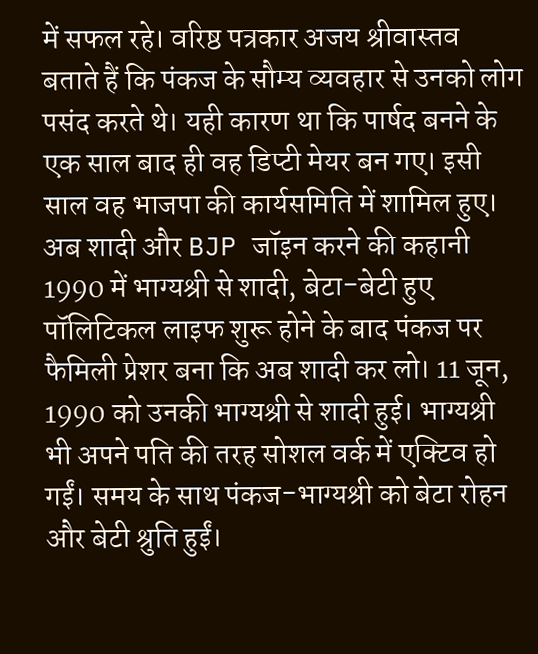में सफल रहे। वरिष्ठ पत्रकार अजय श्रीवास्तव बताते हैं कि पंकज के सौम्य व्यवहार से उनको लोग पसंद करते थे। यही कारण था कि पार्षद बनने के एक साल बाद ही वह डिप्टी मेयर बन गए। इसी साल वह भाजपा की कार्यसमिति में शामिल हुए। अब शादी और BJP जॉइन करने की कहानी 1990 में भाग्यश्री से शादी, बेटा-बेटी हुए पॉलिटिकल लाइफ शुरू होने के बाद पंकज पर फैमिली प्रेशर बना कि अब शादी कर लो। 11 जून, 1990 को उनकी भाग्यश्री से शादी हुई। भाग्यश्री भी अपने पति की तरह सोशल वर्क में एक्टिव हो गईं। समय के साथ पंकज-भाग्यश्री को बेटा रोहन और बेटी श्रुति हुईं।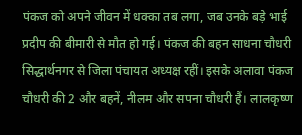पंकज को अपने जीवन में धक्का तब लगा, जब उनके बड़े भाई प्रदीप की बीमारी से मौत हो गई। पंकज की बहन साधना चौधरी सिद्धार्थनगर से जिला पंचायत अध्यक्ष रहीं। इसके अलावा पंकज चौधरी की 2 और बहनें, नीलम और सपना चौधरी हैं। लालकृष्ण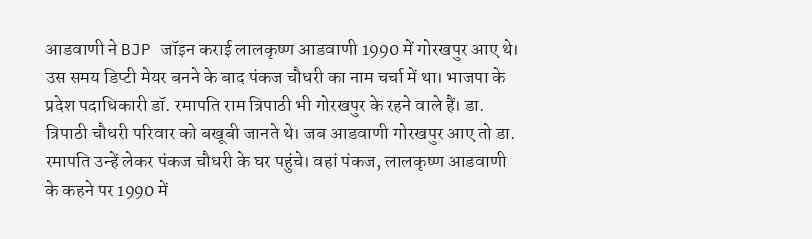आडवाणी ने BJP जॉइन कराई लालकृष्ण आडवाणी 1990 में गोरखपुर आए थे। उस समय डिप्टी मेयर बनने के बाद पंकज चौधरी का नाम चर्चा में था। भाजपा के प्रदेश पदाधिकारी डॉ. रमापति राम त्रिपाठी भी गोरखपुर के रहने वाले हैं। डा. त्रिपाठी चौधरी परिवार को बखूबी जानते थे। जब आडवाणी गोरखपुर आए तो डा. रमापति उन्हें लेकर पंकज चौधरी के घर पहुंचे। वहां पंकज, लालकृष्ण आडवाणी के कहने पर 1990 में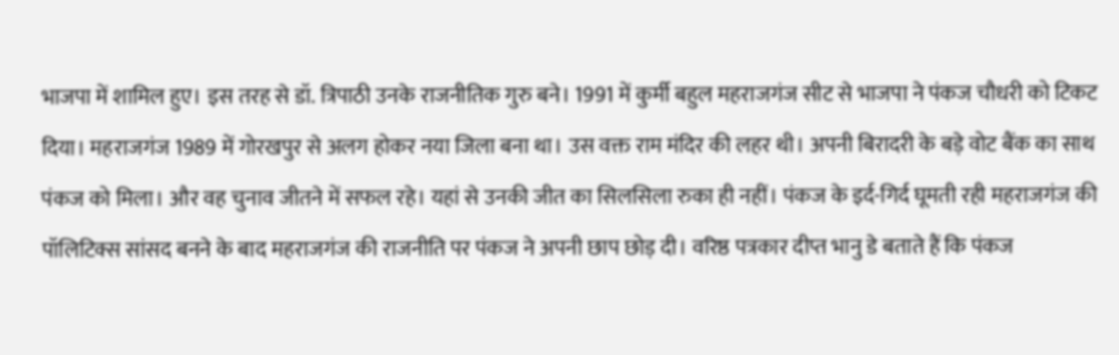भाजपा में शामिल हुए। इस तरह से डॉ. त्रिपाठी उनके राजनीतिक गुरु बने। 1991 में कुर्मी बहुल महराजगंज सीट से भाजपा ने पंकज चौधरी को टिकट दिया। महराजगंज 1989 में गोरखपुर से अलग होकर नया जिला बना था। उस वक्त राम मंदिर की लहर थी। अपनी बिरादरी के बड़े वोट बैंक का साथ पंकज को मिला। और वह चुनाव जीतने में सफल रहे। यहां से उनकी जीत का सिलसिला रुका ही नहीं। पंकज के इर्द-गिर्द घूमती रही महराजगंज की पॉलिटिक्स सांसद बनने के बाद महराजगंज की राजनीति पर पंकज ने अपनी छाप छोड़ दी। वरिष्ठ पत्रकार दीप्त भानु डे बताते हैं कि पंकज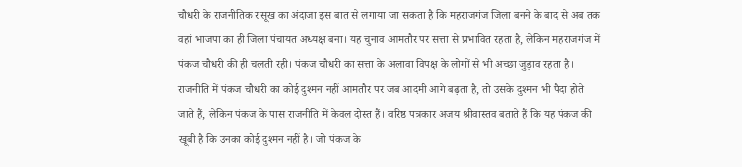चौधरी के राजनीतिक रसूख का अंदाजा इस बात से लगाया जा सकता है कि महराजगंज जिला बनने के बाद से अब तक वहां भाजपा का ही जिला पंचायत अध्यक्ष बना। यह चुनाव आमतौर पर सत्ता से प्रभावित रहता है, लेकिन महराजगंज में पंकज चौधरी की ही चलती रही। पंकज चौधरी का सत्ता के अलावा विपक्ष के लोगों से भी अच्छा जुड़ाव रहता है। राजनीति में पंकज चौधरी का कोई दुश्मन नहीं आमतौर पर जब आदमी आगे बढ़ता है, तो उसके दुश्मन भी पैदा होते जाते हैं, लेकिन पंकज के पास राजनीति में केवल दोस्त हैं। वरिष्ठ पत्रकार अजय श्रीवास्तव बताते हैं कि यह पंकज की खूबी है कि उनका कोई दुश्मन नहीं है। जो पंकज के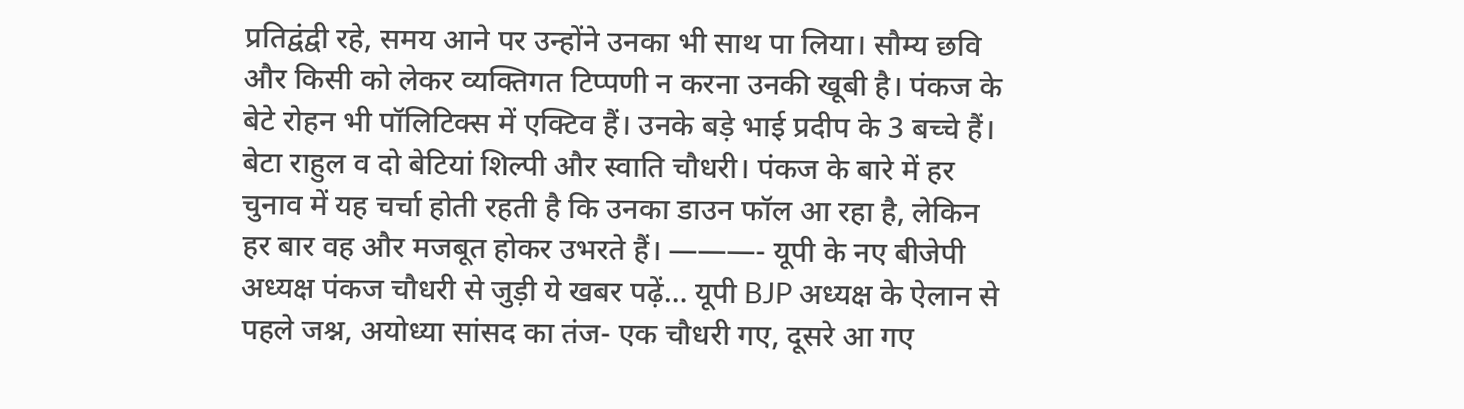प्रतिद्वंद्वी रहे, समय आने पर उन्होंने उनका भी साथ पा लिया। सौम्य छवि और किसी को लेकर व्यक्तिगत टिप्पणी न करना उनकी खूबी है। पंकज के बेटे रोहन भी पॉलिटिक्स में एक्टिव हैं। उनके बड़े भाई प्रदीप के 3 बच्चे हैं। बेटा राहुल व दो बेटियां शिल्पी और स्वाति चौधरी। पंकज के बारे में हर चुनाव में यह चर्चा होती रहती है कि उनका डाउन फॉल आ रहा है, लेकिन हर बार वह और मजबूत होकर उभरते हैं। ———- यूपी के नए बीजेपी अध्यक्ष पंकज चौधरी से जुड़ी ये खबर पढ़ें… यूपी BJP अध्यक्ष के ऐलान से पहले जश्न, अयोध्या सांसद का तंज- एक चौधरी गए, दूसरे आ गए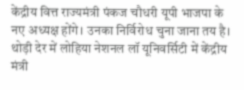केंद्रीय वित्त राज्यमंत्री पंकज चौधरी यूपी भाजपा के नए अध्यक्ष होंगे। उनका निर्विरोध चुना जाना तय है। थोड़ी देर में लोहिया नेशनल लॉ यूनिवर्सिटी में केंद्रीय मंत्री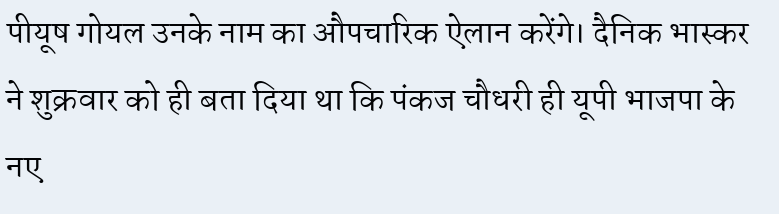पीयूष गोयल उनके नाम का औपचारिक ऐलान करेंगे। दैनिक भास्कर ने शुक्रवार को ही बता दिया था कि पंकज चौधरी ही यूपी भाजपा के नए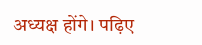अध्यक्ष होंगे। पढ़िए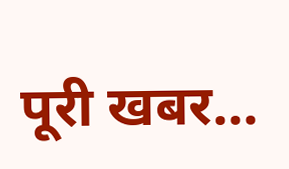पूरी खबर…